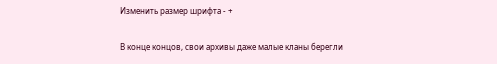Изменить размер шрифта - +

В конце концов, свои архивы даже малые кланы берегли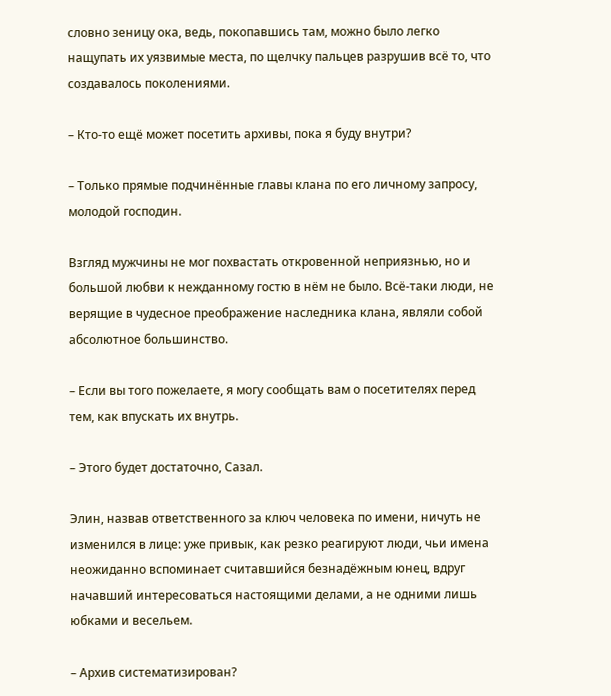словно зеницу ока, ведь, покопавшись там, можно было легко нащупать их уязвимые места, по щелчку пальцев разрушив всё то, что создавалось поколениями.

– Кто-то ещё может посетить архивы, пока я буду внутри?

– Только прямые подчинённые главы клана по его личному запросу, молодой господин.

Взгляд мужчины не мог похвастать откровенной неприязнью, но и большой любви к нежданному гостю в нём не было. Всё-таки люди, не верящие в чудесное преображение наследника клана, являли собой абсолютное большинство.

– Если вы того пожелаете, я могу сообщать вам о посетителях перед тем, как впускать их внутрь.

– Этого будет достаточно, Сазал.

Элин, назвав ответственного за ключ человека по имени, ничуть не изменился в лице: уже привык, как резко реагируют люди, чьи имена неожиданно вспоминает считавшийся безнадёжным юнец, вдруг начавший интересоваться настоящими делами, а не одними лишь юбками и весельем.

– Архив систематизирован?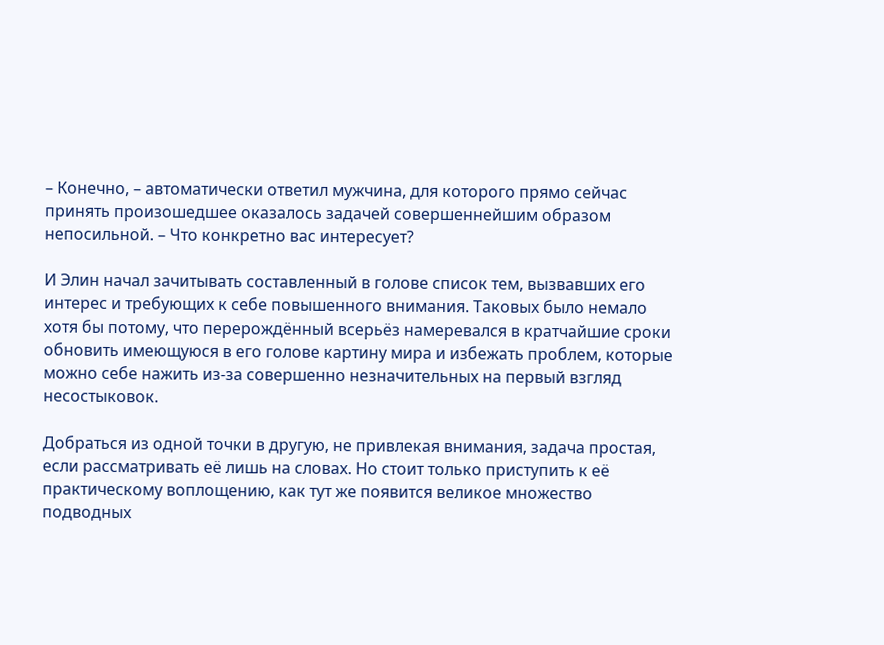– Конечно, – автоматически ответил мужчина, для которого прямо сейчас принять произошедшее оказалось задачей совершеннейшим образом непосильной. – Что конкретно вас интересует?

И Элин начал зачитывать составленный в голове список тем, вызвавших его интерес и требующих к себе повышенного внимания. Таковых было немало хотя бы потому, что перерождённый всерьёз намеревался в кратчайшие сроки обновить имеющуюся в его голове картину мира и избежать проблем, которые можно себе нажить из-за совершенно незначительных на первый взгляд несостыковок.

Добраться из одной точки в другую, не привлекая внимания, задача простая, если рассматривать её лишь на словах. Но стоит только приступить к её практическому воплощению, как тут же появится великое множество подводных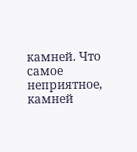камней. Что самое неприятное, камней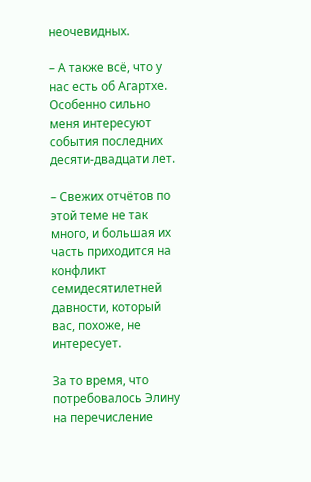неочевидных.

– А также всё, что у нас есть об Агартхе. Особенно сильно меня интересуют события последних десяти-двадцати лет.

– Свежих отчётов по этой теме не так много, и большая их часть приходится на конфликт семидесятилетней давности, который вас, похоже, не интересует.

За то время, что потребовалось Элину на перечисление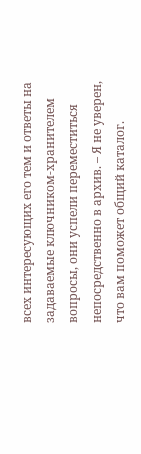всех интересующих его тем и ответы на задаваемые ключником-хранителем вопросы, они успели переместиться непосредственно в архив. – Я не уверен, что вам поможет общий каталог.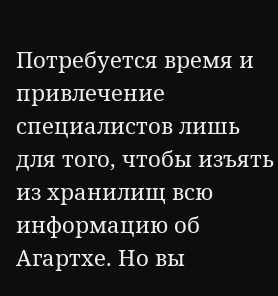Потребуется время и привлечение специалистов лишь для того, чтобы изъять из хранилищ всю информацию об Агартхе. Но вы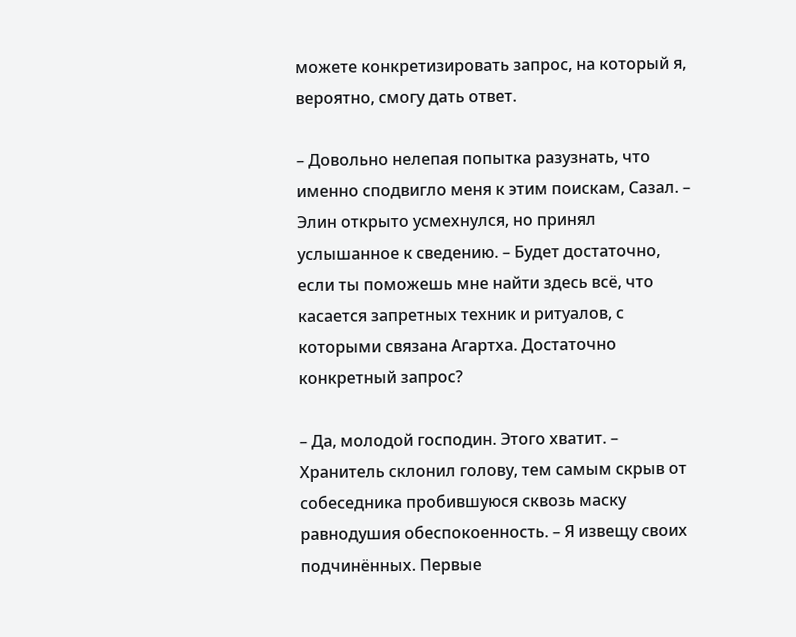можете конкретизировать запрос, на который я, вероятно, смогу дать ответ.

– Довольно нелепая попытка разузнать, что именно сподвигло меня к этим поискам, Сазал. – Элин открыто усмехнулся, но принял услышанное к сведению. – Будет достаточно, если ты поможешь мне найти здесь всё, что касается запретных техник и ритуалов, с которыми связана Агартха. Достаточно конкретный запрос?

– Да, молодой господин. Этого хватит. – Хранитель склонил голову, тем самым скрыв от собеседника пробившуюся сквозь маску равнодушия обеспокоенность. – Я извещу своих подчинённых. Первые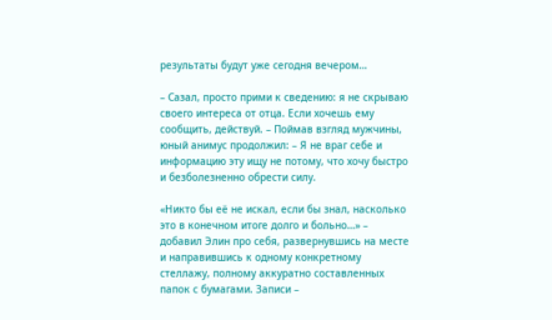результаты будут уже сегодня вечером…

– Сазал, просто прими к сведению: я не скрываю своего интереса от отца. Если хочешь ему сообщить, действуй. – Поймав взгляд мужчины, юный анимус продолжил: – Я не враг себе и информацию эту ищу не потому, что хочу быстро и безболезненно обрести силу.

«Никто бы её не искал, если бы знал, насколько это в конечном итоге долго и больно…» – добавил Элин про себя, развернувшись на месте и направившись к одному конкретному стеллажу, полному аккуратно составленных папок с бумагами. Записи –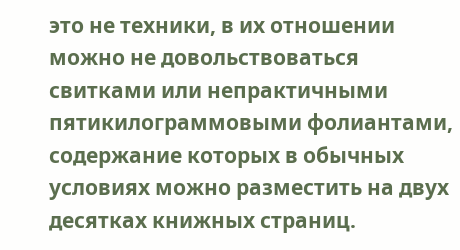это не техники, в их отношении можно не довольствоваться свитками или непрактичными пятикилограммовыми фолиантами, содержание которых в обычных условиях можно разместить на двух десятках книжных страниц.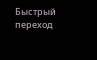Быстрый переход